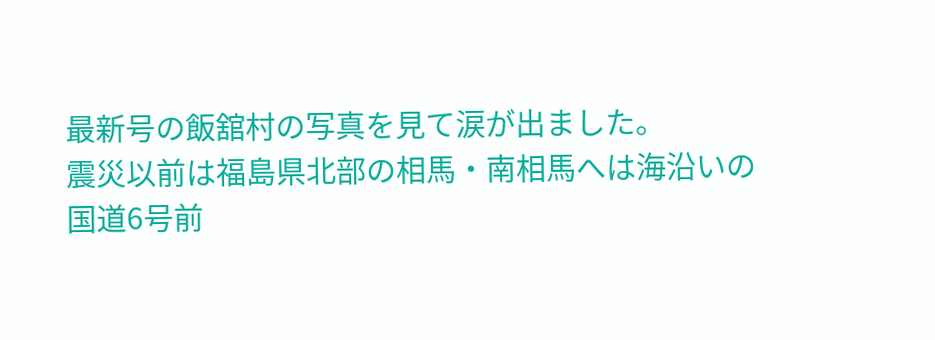最新号の飯舘村の写真を見て涙が出ました。
震災以前は福島県北部の相馬・南相馬へは海沿いの国道6号前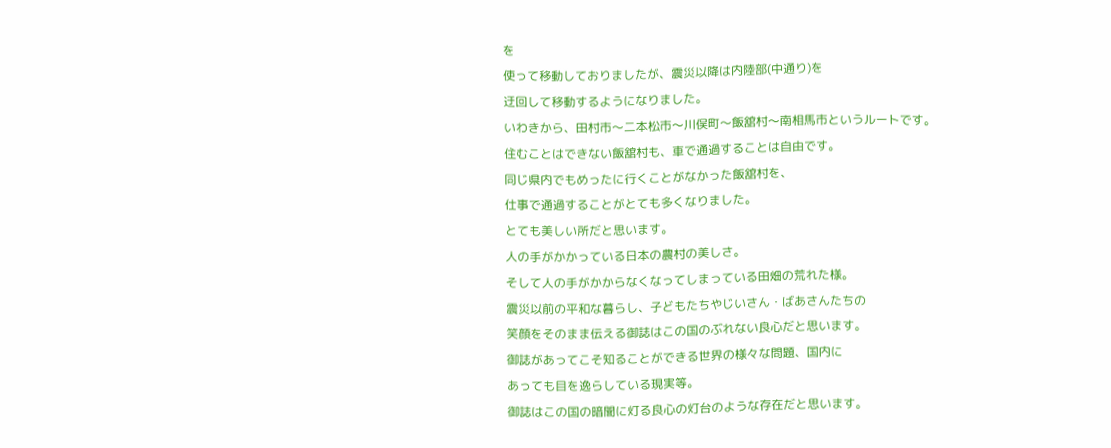を
使って移動しておりましたが、震災以降は内陸部(中通り)を
迂回して移動するようになりました。
いわきから、田村市〜二本松市〜川俣町〜飯舘村〜南相馬市というルートです。
住むことはできない飯舘村も、車で通過することは自由です。
同じ県内でもめったに行くことがなかった飯舘村を、
仕事で通過することがとても多くなりました。
とても美しい所だと思います。
人の手がかかっている日本の農村の美しさ。
そして人の手がかからなくなってしまっている田畑の荒れた様。
震災以前の平和な暮らし、子どもたちやじいさん・ばあさんたちの
笑顔をそのまま伝える御誌はこの国のぶれない良心だと思います。
御誌があってこそ知ることができる世界の様々な問題、国内に
あっても目を逸らしている現実等。
御誌はこの国の暗闇に灯る良心の灯台のような存在だと思います。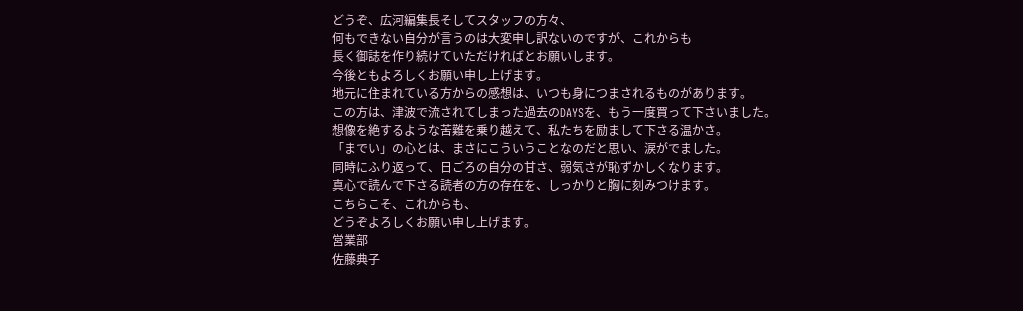どうぞ、広河編集長そしてスタッフの方々、
何もできない自分が言うのは大変申し訳ないのですが、これからも
長く御誌を作り続けていただければとお願いします。
今後ともよろしくお願い申し上げます。
地元に住まれている方からの感想は、いつも身につまされるものがあります。
この方は、津波で流されてしまった過去のDAYSを、もう一度買って下さいました。
想像を絶するような苦難を乗り越えて、私たちを励まして下さる温かさ。
「までい」の心とは、まさにこういうことなのだと思い、涙がでました。
同時にふり返って、日ごろの自分の甘さ、弱気さが恥ずかしくなります。
真心で読んで下さる読者の方の存在を、しっかりと胸に刻みつけます。
こちらこそ、これからも、
どうぞよろしくお願い申し上げます。
営業部
佐藤典子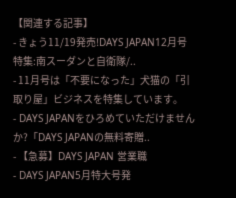【関連する記事】
- きょう11/19発売!DAYS JAPAN12月号 特集:南スーダンと自衛隊/..
- 11月号は「不要になった」犬猫の「引取り屋」ビジネスを特集しています。
- DAYS JAPANをひろめていただけませんか?「DAYS JAPANの無料寄贈..
- 【急募】DAYS JAPAN 営業職
- DAYS JAPAN5月特大号発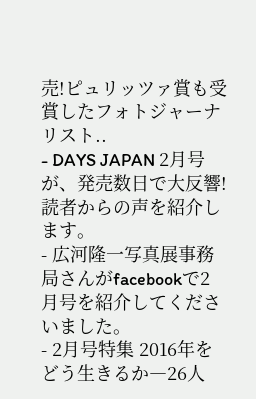売!ピュリッツァ賞も受賞したフォトジャーナリスト..
- DAYS JAPAN 2月号が、発売数日で大反響! 読者からの声を紹介します。
- 広河隆一写真展事務局さんがfacebookで2月号を紹介してくださいました。
- 2月号特集 2016年をどう生きるか―26人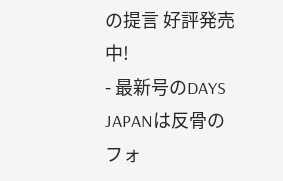の提言 好評発売中!
- 最新号のDAYS JAPANは反骨のフォ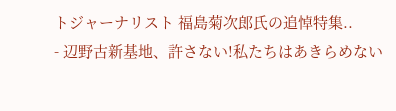トジャーナリスト 福島菊次郎氏の追悼特集..
- 辺野古新基地、許さない!私たちはあきらめない